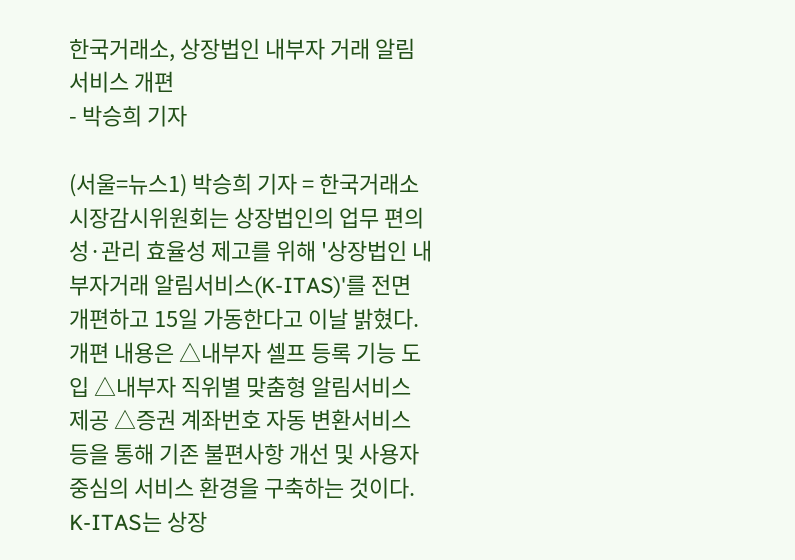한국거래소, 상장법인 내부자 거래 알림 서비스 개편
- 박승희 기자

(서울=뉴스1) 박승희 기자 = 한국거래소 시장감시위원회는 상장법인의 업무 편의성·관리 효율성 제고를 위해 '상장법인 내부자거래 알림서비스(K-ITAS)'를 전면 개편하고 15일 가동한다고 이날 밝혔다.
개편 내용은 △내부자 셀프 등록 기능 도입 △내부자 직위별 맞춤형 알림서비스 제공 △증권 계좌번호 자동 변환서비스 등을 통해 기존 불편사항 개선 및 사용자 중심의 서비스 환경을 구축하는 것이다.
K-ITAS는 상장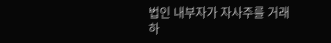법인 내부자가 자사주를 거래하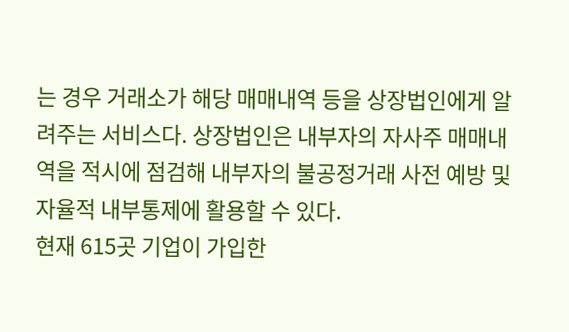는 경우 거래소가 해당 매매내역 등을 상장법인에게 알려주는 서비스다. 상장법인은 내부자의 자사주 매매내역을 적시에 점검해 내부자의 불공정거래 사전 예방 및 자율적 내부통제에 활용할 수 있다.
현재 615곳 기업이 가입한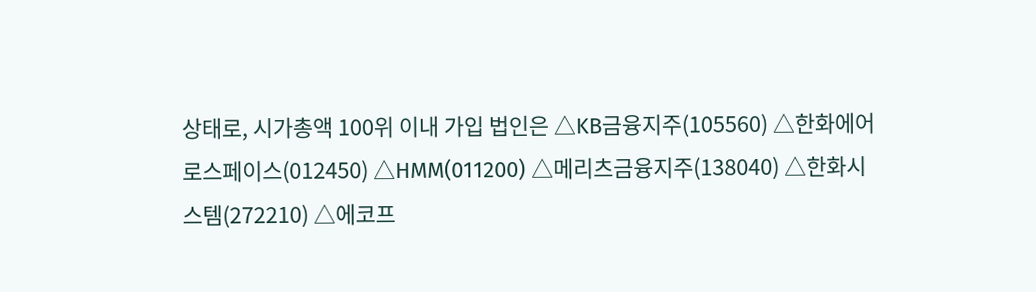상태로, 시가총액 100위 이내 가입 법인은 △KB금융지주(105560) △한화에어로스페이스(012450) △HMM(011200) △메리츠금융지주(138040) △한화시스템(272210) △에코프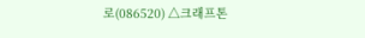로(086520) △크래프톤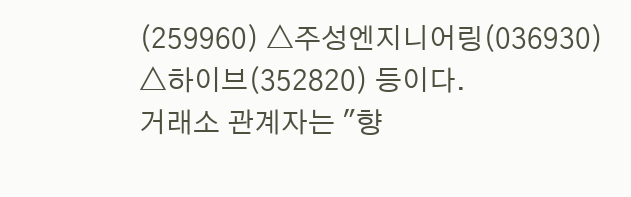(259960) △주성엔지니어링(036930) △하이브(352820) 등이다.
거래소 관계자는 "향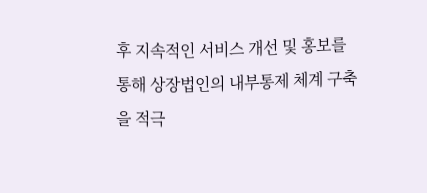후 지속적인 서비스 개선 및 홍보를 통해 상장법인의 내부통제 체계 구축을 적극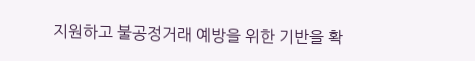지원하고 불공정거래 예방을 위한 기반을 확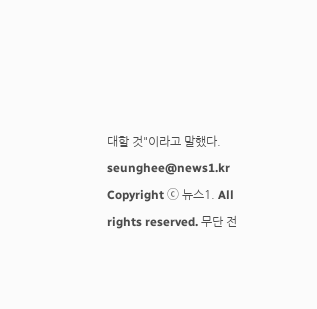대할 것"이라고 말했다.
seunghee@news1.kr
Copyright ⓒ 뉴스1. All rights reserved. 무단 전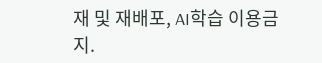재 및 재배포, AI학습 이용금지.